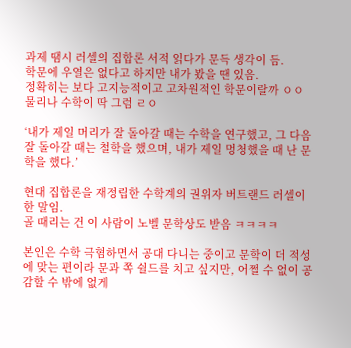과제 땜시 러셀의 집합론 서적 읽다가 문득 생각이 듬.
학문에 우열은 없다고 하지만 내가 봤을 땐 있음.
정확히는 보다 고지능적이고 고차원적인 학문이랄까 ㅇㅇ
물리나 수학이 딱 그럼 ㄹㅇ

‘내가 제일 머리가 잘 돌아갈 때는 수학을 연구했고, 그 다음 잘 돌아갈 때는 철학을 했으며, 내가 제일 멍청했을 때 난 문학을 했다.’

현대 집합론을 재정립한 수학계의 권위자 버트랜드 러셀이 한 말임.
골 때리는 건 이 사람이 노벨 문학상도 받음 ㅋㅋㅋㅋ

본인은 수학 극혐하면서 공대 다니는 중이고 문학이 더 적성에 맞는 편이라 문과 쪽 쉴드를 치고 싶지만, 어쩔 수 없이 공감할 수 밖에 없게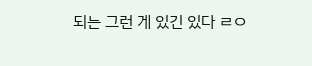되는 그런 게 있긴 있다 ㄹㅇ